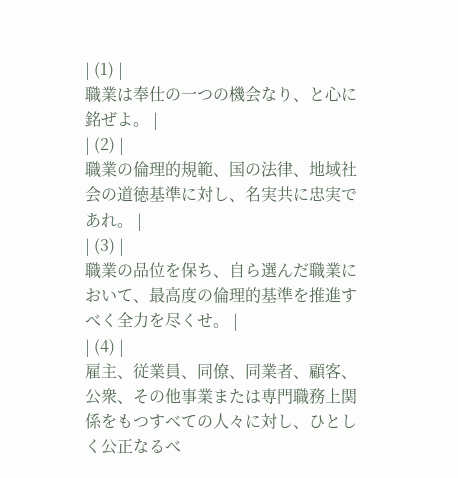| (1) |
職業は奉仕の一つの機会なり、と心に銘ぜよ。 |
| (2) |
職業の倫理的規範、国の法律、地域社会の道徳基準に対し、名実共に忠実であれ。 |
| (3) |
職業の品位を保ち、自ら選んだ職業において、最高度の倫理的基準を推進すべく全力を尽くせ。 |
| (4) |
雇主、従業員、同僚、同業者、顧客、公衆、その他事業または専門職務上関係をもつすべての人々に対し、ひとしく公正なるべ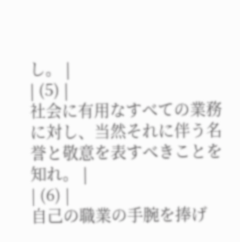し。 |
| (5) |
社会に有用なすべての業務に対し、当然それに伴う名誉と敬意を表すべきことを知れ。 |
| (6) |
自己の職業の手腕を捧げ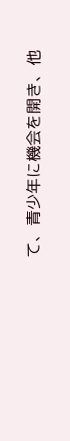て、青少年に機会を開き、他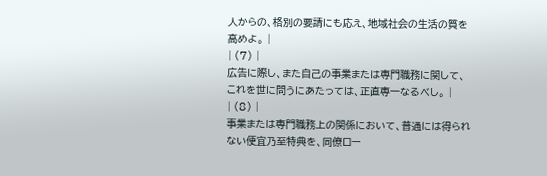人からの、格別の要請にも応え、地域社会の生活の質を高めよ。 |
| (7) |
広告に際し、また自己の事業または専門職務に関して、これを世に問うにあたっては、正直専一なるべし。 |
| (8) |
事業または専門職務上の関係において、普通には得られない便宜乃至特典を、同僚ロー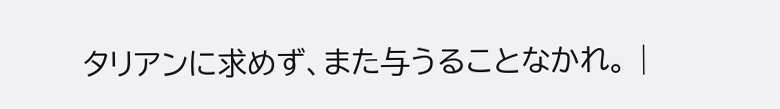タリアンに求めず、また与うることなかれ。 |